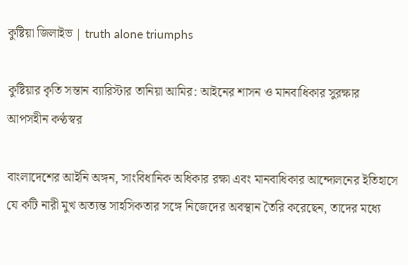কুষ্টিয়া জিলাইভ | truth alone triumphs

কুষ্টিয়ার কৃতি সন্তান ব্যারিস্টার তানিয়া আমির: আইনের শাসন ও মানবাধিকার সুরক্ষার আপসহীন কণ্ঠস্বর

বাংলাদেশের আইনি অঙ্গন, সাংবিধানিক অধিকার রক্ষা এবং মানবাধিকার আন্দোলনের ইতিহাসে যে কটি নারী মুখ অত্যন্ত সাহসিকতার সঙ্গে নিজেদের অবস্থান তৈরি করেছেন, তাদের মধ্যে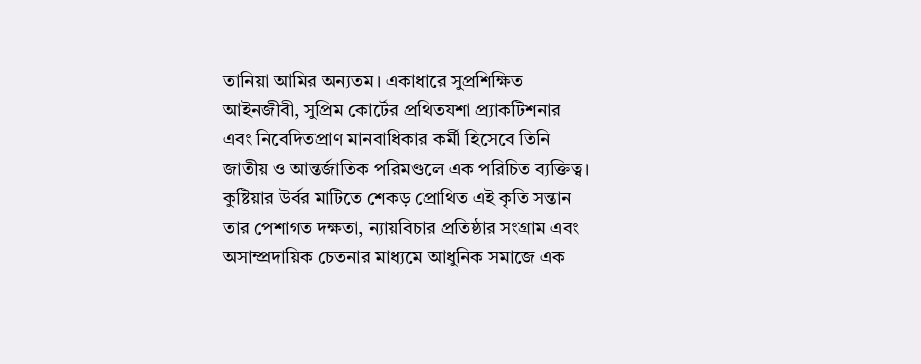তানিয়া আমির অন্যতম। একাধারে সুপ্রশিক্ষিত আইনজীবী, সুপ্রিম কোর্টের প্রথিতযশা প্র্যাকটিশনার এবং নিবেদিতপ্রাণ মানবাধিকার কর্মী হিসেবে তিনি জাতীয় ও আন্তর্জাতিক পরিমণ্ডলে এক পরিচিত ব্যক্তিত্ব। কুষ্টিয়ার উর্বর মাটিতে শেকড় প্রোথিত এই কৃতি সন্তান তার পেশাগত দক্ষতা, ন্যায়বিচার প্রতিষ্ঠার সংগ্রাম এবং অসাম্প্রদায়িক চেতনার মাধ্যমে আধুনিক সমাজে এক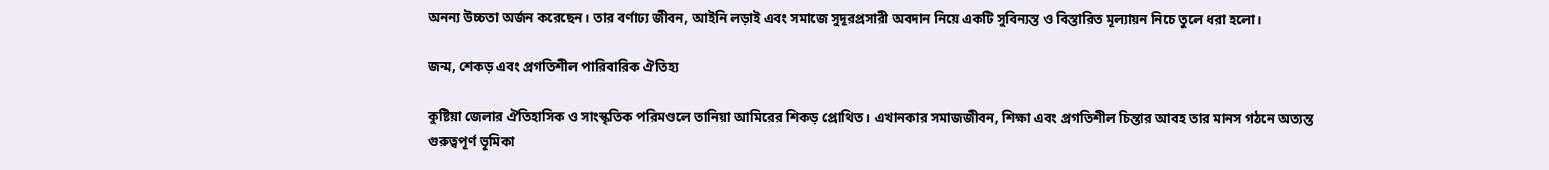অনন্য উচ্চতা অর্জন করেছেন। তার বর্ণাঢ্য জীবন, আইনি লড়াই এবং সমাজে সুদূরপ্রসারী অবদান নিয়ে একটি সুবিন্যস্ত ও বিস্তারিত মূল্যায়ন নিচে তুলে ধরা হলো।

জন্ম, শেকড় এবং প্রগতিশীল পারিবারিক ঐতিহ্য

কুষ্টিয়া জেলার ঐতিহাসিক ও সাংস্কৃতিক পরিমণ্ডলে তানিয়া আমিরের শিকড় প্রোথিত। এখানকার সমাজজীবন, শিক্ষা এবং প্রগতিশীল চিন্তার আবহ তার মানস গঠনে অত্যন্ত গুরুত্বপূর্ণ ভূমিকা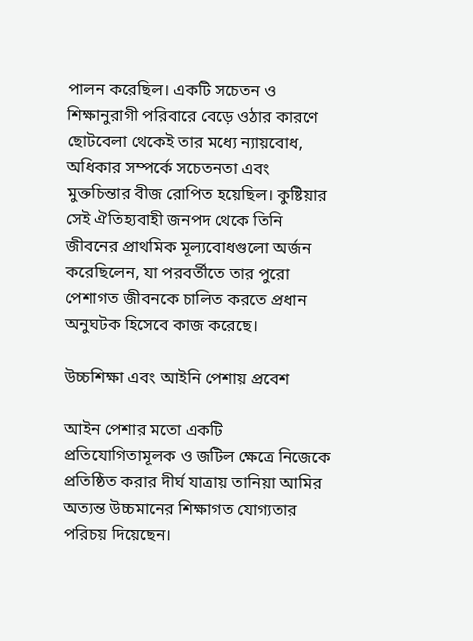পালন করেছিল। একটি সচেতন ও শিক্ষানুরাগী পরিবারে বেড়ে ওঠার কারণে ছোটবেলা থেকেই তার মধ্যে ন্যায়বোধ, অধিকার সম্পর্কে সচেতনতা এবং মুক্তচিন্তার বীজ রোপিত হয়েছিল। কুষ্টিয়ার সেই ঐতিহ্যবাহী জনপদ থেকে তিনি জীবনের প্রাথমিক মূল্যবোধগুলো অর্জন করেছিলেন, যা পরবর্তীতে তার পুরো পেশাগত জীবনকে চালিত করতে প্রধান অনুঘটক হিসেবে কাজ করেছে।

উচ্চশিক্ষা এবং আইনি পেশায় প্রবেশ

আইন পেশার মতো একটি প্রতিযোগিতামূলক ও জটিল ক্ষেত্রে নিজেকে প্রতিষ্ঠিত করার দীর্ঘ যাত্রায় তানিয়া আমির অত্যন্ত উচ্চমানের শিক্ষাগত যোগ্যতার পরিচয় দিয়েছেন।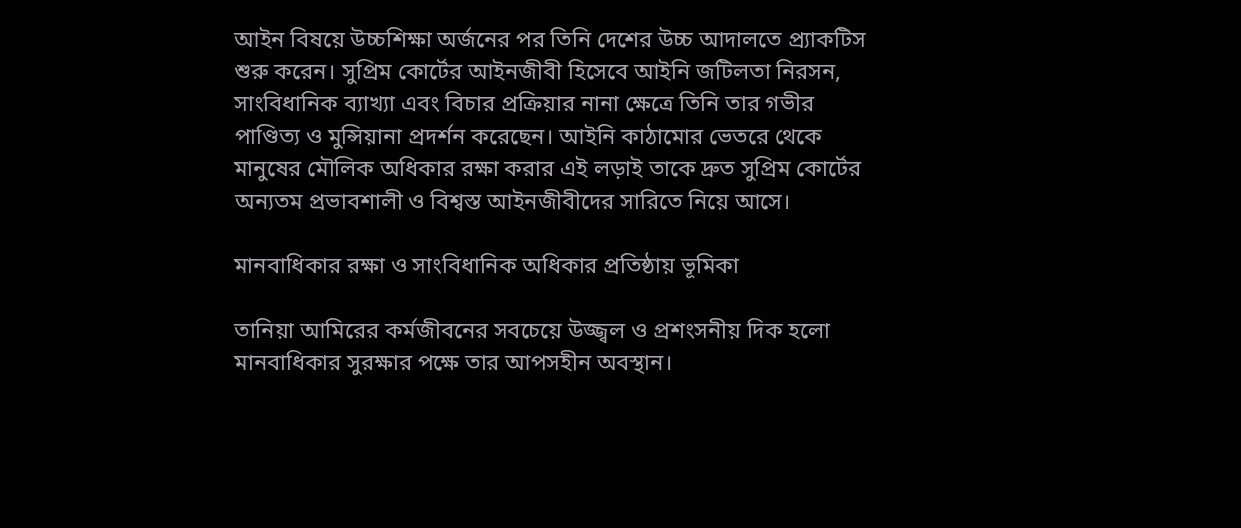আইন বিষয়ে উচ্চশিক্ষা অর্জনের পর তিনি দেশের উচ্চ আদালতে প্র্যাকটিস শুরু করেন। সুপ্রিম কোর্টের আইনজীবী হিসেবে আইনি জটিলতা নিরসন, সাংবিধানিক ব্যাখ্যা এবং বিচার প্রক্রিয়ার নানা ক্ষেত্রে তিনি তার গভীর পাণ্ডিত্য ও মুন্সিয়ানা প্রদর্শন করেছেন। আইনি কাঠামোর ভেতরে থেকে মানুষের মৌলিক অধিকার রক্ষা করার এই লড়াই তাকে দ্রুত সুপ্রিম কোর্টের অন্যতম প্রভাবশালী ও বিশ্বস্ত আইনজীবীদের সারিতে নিয়ে আসে।

মানবাধিকার রক্ষা ও সাংবিধানিক অধিকার প্রতিষ্ঠায় ভূমিকা

তানিয়া আমিরের কর্মজীবনের সবচেয়ে উজ্জ্বল ও প্রশংসনীয় দিক হলো মানবাধিকার সুরক্ষার পক্ষে তার আপসহীন অবস্থান।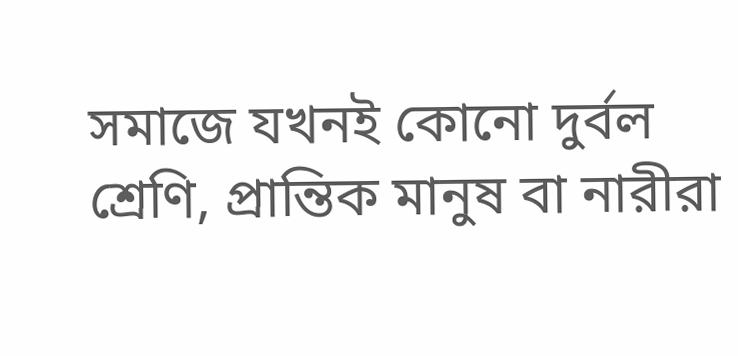সমাজে যখনই কোনো দুর্বল শ্রেণি, প্রান্তিক মানুষ বা নারীরা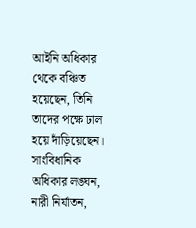আইনি অধিকার থেকে বঞ্চিত হয়েছেন, তিনি তাদের পক্ষে ঢাল হয়ে দাঁড়িয়েছেন। সাংবিধানিক অধিকার লঙ্ঘন, নারী নির্যাতন,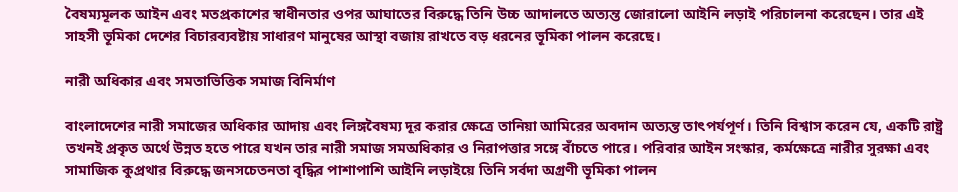বৈষম্যমূলক আইন এবং মতপ্রকাশের স্বাধীনতার ওপর আঘাতের বিরুদ্ধে তিনি উচ্চ আদালতে অত্যন্ত জোরালো আইনি লড়াই পরিচালনা করেছেন। তার এই সাহসী ভূমিকা দেশের বিচারব্যবষ্টায় সাধারণ মানুষের আস্থা বজায় রাখতে বড় ধরনের ভূমিকা পালন করেছে।

নারী অধিকার এবং সমতাভিত্তিক সমাজ বিনির্মাণ

বাংলাদেশের নারী সমাজের অধিকার আদায় এবং লিঙ্গবৈষম্য দূর করার ক্ষেত্রে তানিয়া আমিরের অবদান অত্যন্ত তাৎপর্যপূর্ণ। তিনি বিশ্বাস করেন যে, একটি রাষ্ট্র তখনই প্রকৃত অর্থে উন্নত হতে পারে যখন তার নারী সমাজ সমঅধিকার ও নিরাপত্তার সঙ্গে বাঁচতে পারে। পরিবার আইন সংস্কার, কর্মক্ষেত্রে নারীর সুরক্ষা এবং সামাজিক কুপ্রথার বিরুদ্ধে জনসচেতনতা বৃদ্ধির পাশাপাশি আইনি লড়াইয়ে তিনি সর্বদা অগ্রণী ভূমিকা পালন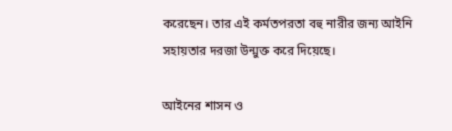করেছেন। তার এই কর্মতপরতা বহু নারীর জন্য আইনি সহায়তার দরজা উন্মুক্ত করে দিয়েছে।

আইনের শাসন ও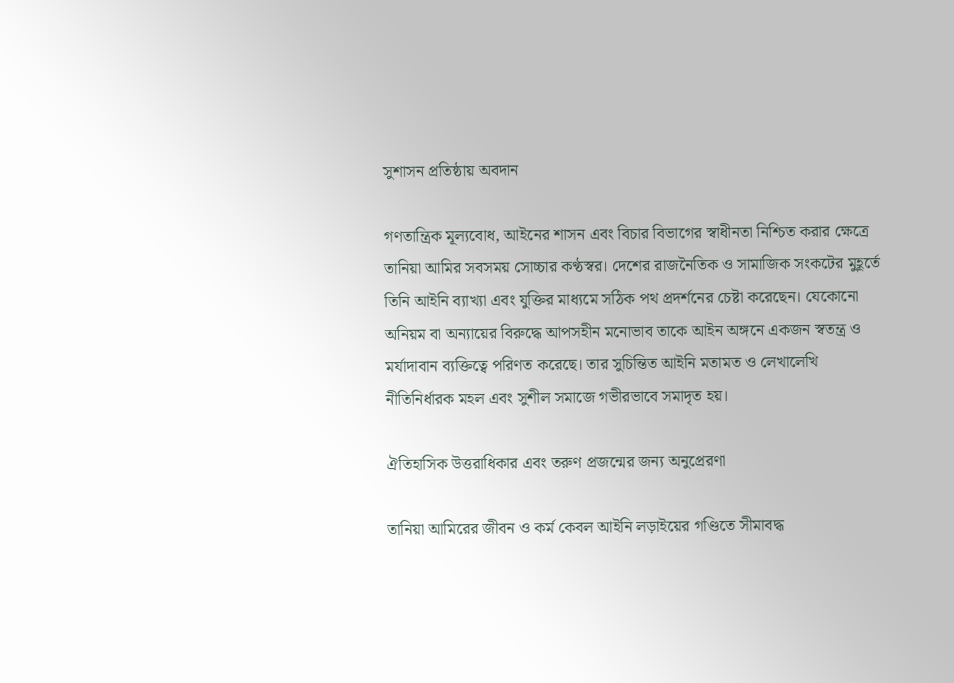সুশাসন প্রতিষ্ঠায় অবদান

গণতান্ত্রিক মূল্যবোধ, আইনের শাসন এবং বিচার বিভাগের স্বাধীনতা নিশ্চিত করার ক্ষেত্রে তানিয়া আমির সবসময় সোচ্চার কণ্ঠস্বর। দেশের রাজনৈতিক ও সামাজিক সংকটের মুহূর্তে তিনি আইনি ব্যাখ্যা এবং যুক্তির মাধ্যমে সঠিক পথ প্রদর্শনের চেষ্টা করেছেন। যেকোনো অনিয়ম বা অন্যায়ের বিরুদ্ধে আপসহীন মনোভাব তাকে আইন অঙ্গনে একজন স্বতন্ত্র ও মর্যাদাবান ব্যক্তিত্বে পরিণত করেছে। তার সুচিন্তিত আইনি মতামত ও লেখালেখি নীতিনির্ধারক মহল এবং সুশীল সমাজে গভীরভাবে সমাদৃত হয়।

ঐতিহাসিক উত্তরাধিকার এবং তরুণ প্রজন্মের জন্য অনুপ্রেরণা

তানিয়া আমিরের জীবন ও কর্ম কেবল আইনি লড়াইয়ের গণ্ডিতে সীমাবদ্ধ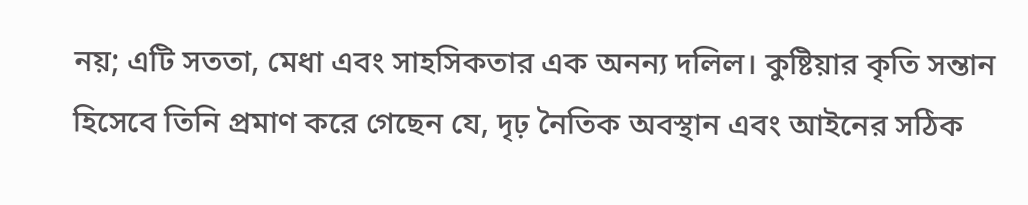নয়; এটি সততা, মেধা এবং সাহসিকতার এক অনন্য দলিল। কুষ্টিয়ার কৃতি সন্তান হিসেবে তিনি প্রমাণ করে গেছেন যে, দৃঢ় নৈতিক অবস্থান এবং আইনের সঠিক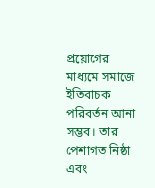প্রয়োগের মাধ্যমে সমাজে ইতিবাচক পরিবর্তন আনা সম্ভব। তার পেশাগত নিষ্ঠা এবং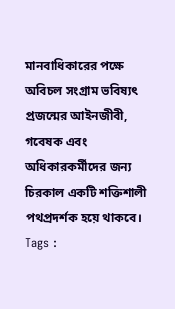মানবাধিকারের পক্ষে অবিচল সংগ্রাম ভবিষ্যৎ প্রজন্মের আইনজীবী, গবেষক এবং অধিকারকর্মীদের জন্য চিরকাল একটি শক্তিশালী পথপ্রদর্শক হয়ে থাকবে।
Tags :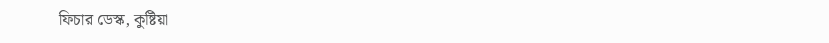ফিচার ডেস্ক, কুষ্টিয়া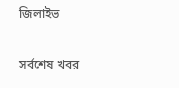জিলাইভ

সর্বশেষ খবর